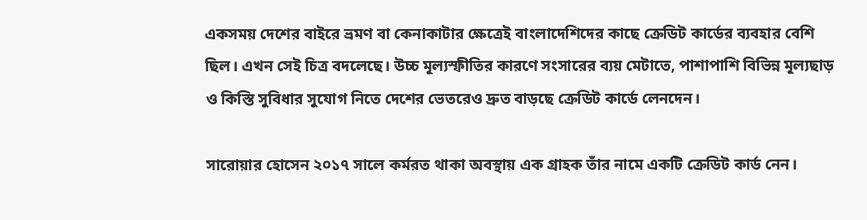একসময় দেশের বাইরে ভ্রমণ বা কেনাকাটার ক্ষেত্রেই বাংলাদেশিদের কাছে ক্রেডিট কার্ডের ব্যবহার বেশি ছিল। এখন সেই চিত্র বদলেছে। উচ্চ মূল্যস্ফীতির কারণে সংসারের ব্যয় মেটাতে, পাশাপাশি বিভিন্ন মূল্যছাড় ও কিস্তি সুবিধার সুযোগ নিতে দেশের ভেতরেও দ্রুত বাড়ছে ক্রেডিট কার্ডে লেনদেন।

সারোয়ার হোসেন ২০১৭ সালে কর্মরত থাকা অবস্থায় এক গ্রাহক তাঁর নামে একটি ক্রেডিট কার্ড নেন।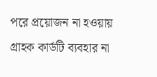পরে প্রয়োজন না হওয়ায় গ্রাহক কার্ডটি ব্যবহার না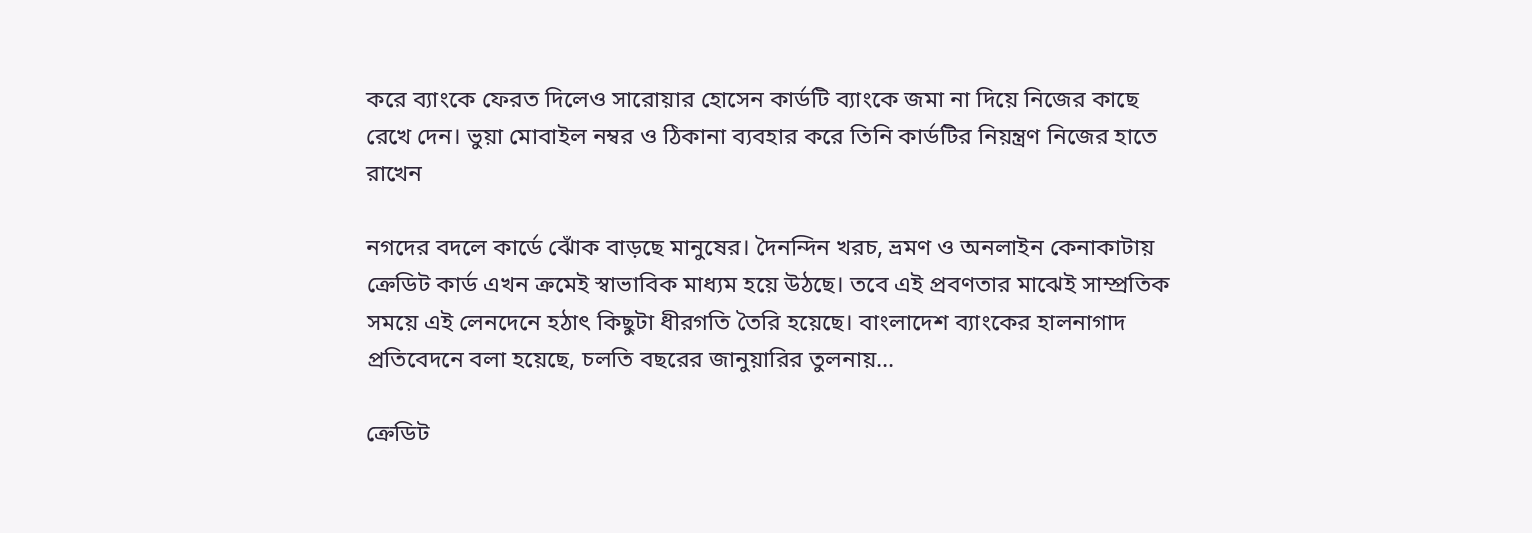করে ব্যাংকে ফেরত দিলেও সারোয়ার হোসেন কার্ডটি ব্যাংকে জমা না দিয়ে নিজের কাছে রেখে দেন। ভুয়া মোবাইল নম্বর ও ঠিকানা ব্যবহার করে তিনি কার্ডটির নিয়ন্ত্রণ নিজের হাতে রাখেন

নগদের বদলে কার্ডে ঝোঁক বাড়ছে মানুষের। দৈনন্দিন খরচ, ভ্রমণ ও অনলাইন কেনাকাটায় ক্রেডিট কার্ড এখন ক্রমেই স্বাভাবিক মাধ্যম হয়ে উঠছে। তবে এই প্রবণতার মাঝেই সাম্প্রতিক সময়ে এই লেনদেনে হঠাৎ কিছুটা ধীরগতি তৈরি হয়েছে। বাংলাদেশ ব্যাংকের হালনাগাদ প্রতিবেদনে বলা হয়েছে, চলতি বছরের জানুয়ারির তুলনায়...

ক্রেডিট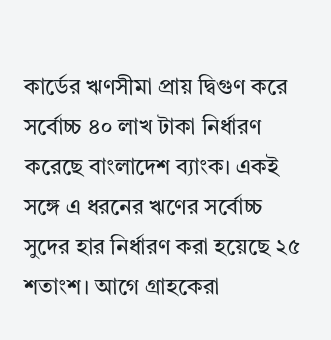কার্ডের ঋণসীমা প্রায় দ্বিগুণ করে সর্বোচ্চ ৪০ লাখ টাকা নির্ধারণ করেছে বাংলাদেশ ব্যাংক। একই সঙ্গে এ ধরনের ঋণের সর্বোচ্চ সুদের হার নির্ধারণ করা হয়েছে ২৫ শতাংশ। আগে গ্রাহকেরা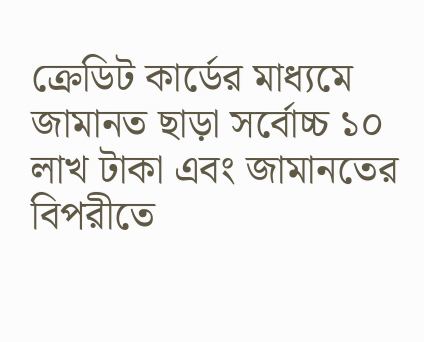ক্রেডিট কার্ডের মাধ্যমে জামানত ছাড়া সর্বোচ্চ ১০ লাখ টাকা এবং জামানতের বিপরীতে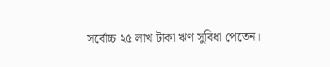সর্বোচ্চ ২৫ লাখ টাকা ঋণ সুবিধা পেতেন।